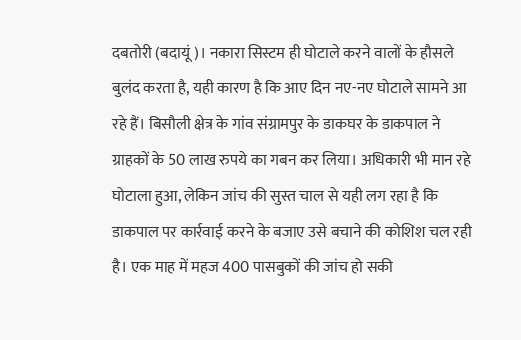दबतोरी (बदायूं)। नकारा सिस्टम ही घोटाले करने वालों के हौसले बुलंद करता है, यही कारण है कि आए दिन नए-नए घोटाले सामने आ रहे हैं। बिसौली क्षेत्र के गांव संग्रामपुर के डाकघर के डाकपाल ने ग्राहकों के 50 लाख रुपये का गबन कर लिया। अधिकारी भी मान रहे घोटाला हुआ, लेकिन जांच की सुस्त चाल से यही लग रहा है कि डाकपाल पर कार्रवाई करने के बजाए उसे बचाने की कोशिश चल रही है। एक माह में महज 400 पासबुकों की जांच हो सकी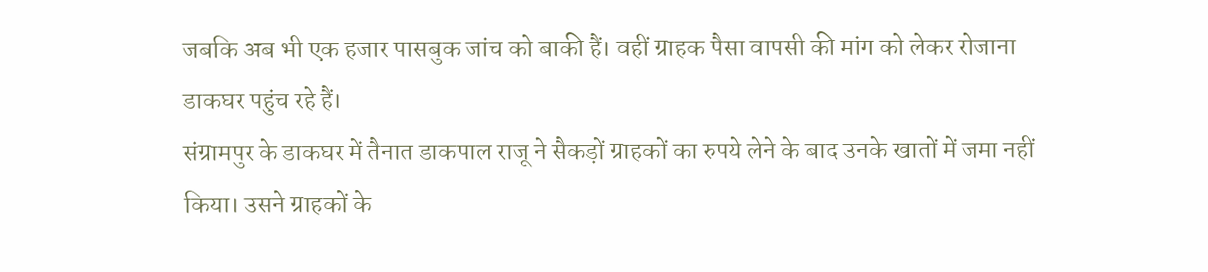जबकि अब भी एक हजार पासबुक जांच को बाकी हैं। वहीं ग्राहक पैसा वापसी की मांग को लेकर रोजाना डाकघर पहुंच रहे हैं।
संग्रामपुर के डाकघर में तैनात डाकपाल राजू ने सैकड़ों ग्राहकों का रुपये लेने के बाद उनके खातों में जमा नहीं किया। उसने ग्राहकों के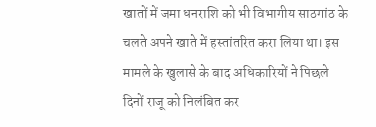खातों में जमा धनराशि को भी विभागीय साठगांठ के चलते अपने खाते में हस्तांतरित करा लिया था। इस मामले के खुलासे के बाद अधिकारियों ने पिछले दिनों राजू को निलंबित कर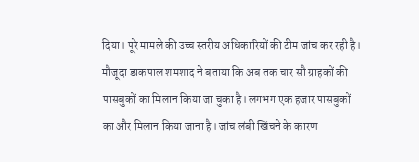दिया। पूरे मामले की उच्च स्तरीय अधिकारियों की टीम जांच कर रही है। मौजूदा डाकपाल शमशाद ने बताया कि अब तक चार सौ ग्राहकों की पासबुकों का मिलान किया जा चुका है। लगभग एक हजार पासबुकों का और मिलान किया जाना है। जांच लंबी खिंचने के कारण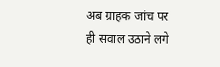अब ग्राहक जांच पर ही सवाल उठाने लगे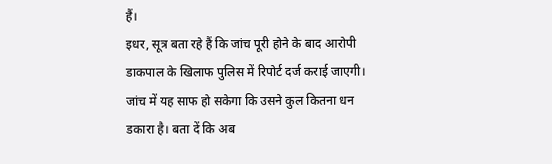हैं।
इधर, सूत्र बता रहे हैं कि जांच पूरी होने के बाद आरोपी डाकपाल के खिलाफ पुलिस में रिपोर्ट दर्ज कराई जाएगी। जांच में यह साफ हो सकेगा कि उसने कुल कितना धन डकारा है। बता दें कि अब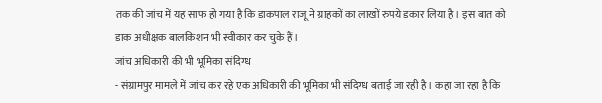तक की जांच में यह साफ हो गया है कि डाकपाल राजू ने ग्राहकों का लाखों रुपये डकार लिया है। इस बात को डाक अधीक्षक बालकिशन भी स्वीकार कर चुके हैं।
जांच अधिकारी की भी भूमिका संदिग्ध
- संग्रामपुर मामले में जांच कर रहे एक अधिकारी की भूमिका भी संदिग्ध बताई जा रही है। कहा जा रहा है कि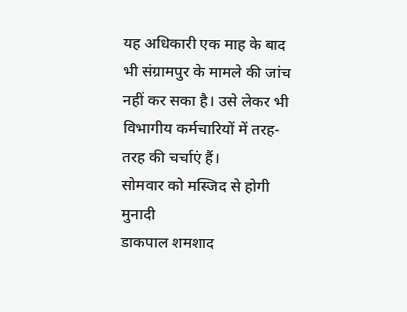यह अधिकारी एक माह के बाद भी संग्रामपुर के मामले की जांच नहीं कर सका है। उसे लेकर भी विभागीय कर्मचारियों में तरह-तरह की चर्चाएं हैं।
सोमवार को मस्जिद से होगी मुनादी
डाकपाल शमशाद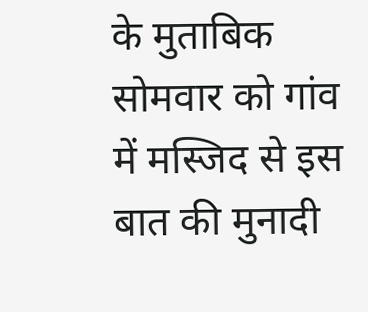के मुताबिक सोमवार को गांव में मस्जिद से इस बात की मुनादी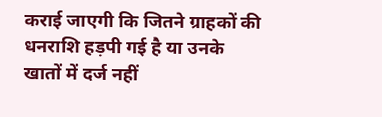कराई जाएगी कि जितने ग्राहकों की धनराशि हड़पी गई है या उनके खातों में दर्ज नहीं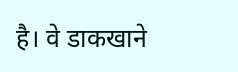है। वे डाकखाने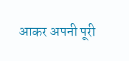आकर अपनी पूरी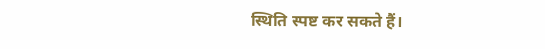स्थिति स्पष्ट कर सकते हैं।